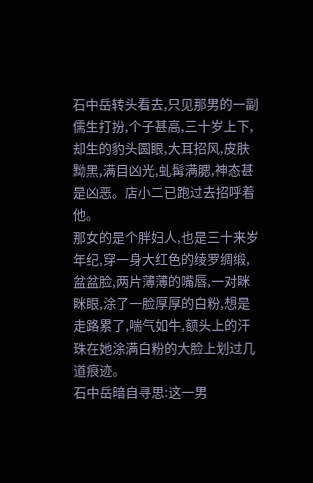石中岳转头看去,只见那男的一副儒生打扮,个子甚高,三十岁上下,却生的豹头圆眼,大耳招风,皮肤黝黑,满目凶光,虬髯满腮,神态甚是凶恶。店小二已跑过去招呼着他。
那女的是个胖妇人,也是三十来岁年纪,穿一身大红色的绫罗绸缎,盆盆脸,两片薄薄的嘴唇,一对眯眯眼,涂了一脸厚厚的白粉,想是走路累了,喘气如牛,额头上的汗珠在她涂满白粉的大脸上划过几道痕迹。
石中岳暗自寻思:这一男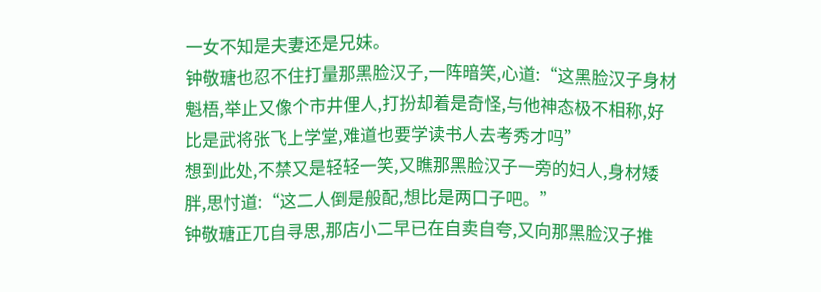一女不知是夫妻还是兄妹。
钟敬瑭也忍不住打量那黑脸汉子,一阵暗笑,心道:“这黑脸汉子身材魁梧,举止又像个市井俚人,打扮却着是奇怪,与他神态极不相称,好比是武将张飞上学堂,难道也要学读书人去考秀才吗”
想到此处,不禁又是轻轻一笑,又瞧那黑脸汉子一旁的妇人,身材矮胖,思忖道:“这二人倒是般配,想比是两口子吧。”
钟敬瑭正兀自寻思,那店小二早已在自卖自夸,又向那黑脸汉子推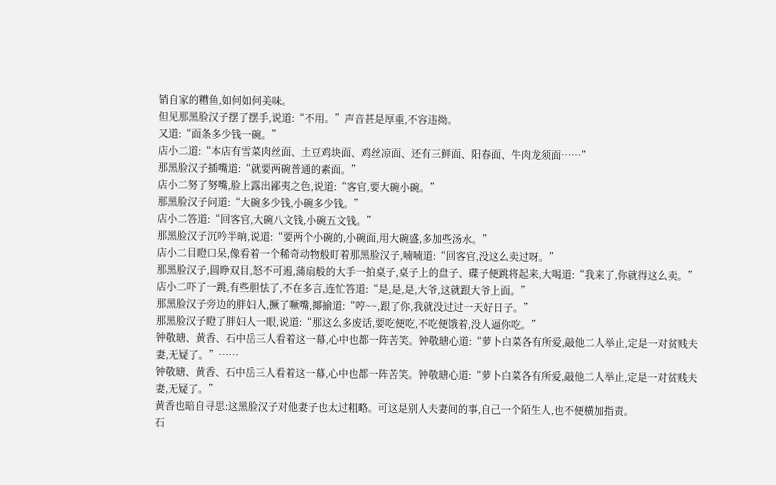销自家的糟鱼,如何如何美味。
但见那黑脸汉子摆了摆手,说道:“不用。”声音甚是厚重,不容违拗。
又道:“面条多少钱一碗。”
店小二道:“本店有雪菜肉丝面、土豆鸡块面、鸡丝凉面、还有三鲜面、阳春面、牛肉龙须面……”
那黑脸汉子插嘴道:“就要两碗普通的素面。”
店小二努了努嘴,脸上露出鄙夷之色,说道:“客官,要大碗小碗。”
那黑脸汉子问道:“大碗多少钱,小碗多少钱。”
店小二答道:“回客官,大碗八文钱,小碗五文钱。”
那黑脸汉子沉吟半晌,说道:“要两个小碗的,小碗面,用大碗盛,多加些汤水。”
店小二目瞪口呆,像看着一个稀奇动物般盯着那黑脸汉子,喃喃道:“回客官,没这么卖过呀。”
那黑脸汉子,圆睁双目,怒不可遏,蒲扇般的大手一拍桌子,桌子上的盘子、碟子便跳将起来,大喝道:“我来了,你就得这么卖。”
店小二吓了一跳,有些胆怯了,不在多言,连忙答道:“是,是,是,大爷,这就跟大爷上面。”
那黑脸汉子旁边的胖妇人,撅了噘嘴,揶揄道:“哼~~,跟了你,我就没过过一天好日子。”
那黑脸汉子瞪了胖妇人一眼,说道:“那这么多废话,要吃便吃,不吃便饿着,没人逼你吃。”
钟敬瑭、黄香、石中岳三人看着这一幕,心中也都一阵苦笑。钟敬瑭心道:“萝卜白菜各有所爱,敲他二人举止,定是一对贫贱夫妻,无疑了。”……
钟敬瑭、黄香、石中岳三人看着这一幕,心中也都一阵苦笑。钟敬瑭心道:“萝卜白菜各有所爱,敲他二人举止,定是一对贫贱夫妻,无疑了。”
黄香也暗自寻思:这黑脸汉子对他妻子也太过粗略。可这是别人夫妻间的事,自己一个陌生人,也不便横加指责。
石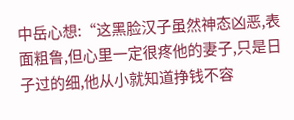中岳心想:“这黑脸汉子虽然神态凶恶,表面粗鲁,但心里一定很疼他的妻子,只是日子过的细,他从小就知道挣钱不容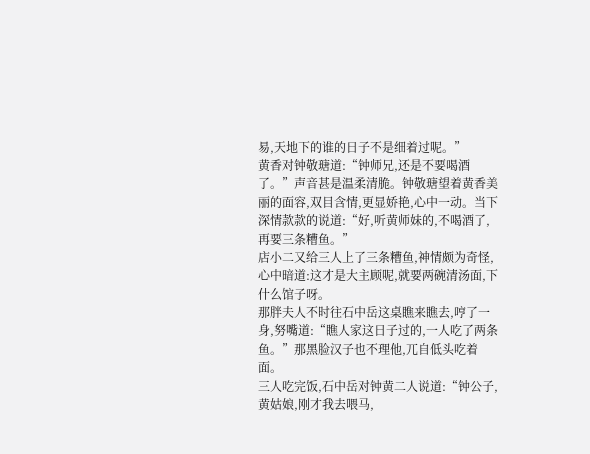易,天地下的谁的日子不是细着过呢。”
黄香对钟敬瑭道:“钟师兄,还是不要喝酒了。”声音甚是温柔清脆。钟敬瑭望着黄香美丽的面容,双目含情,更显娇艳,心中一动。当下深情款款的说道:“好,听黄师妹的,不喝酒了,再要三条糟鱼。”
店小二又给三人上了三条糟鱼,神情颇为奇怪,心中暗道:这才是大主顾呢,就要两碗清汤面,下什么馆子呀。
那胖夫人不时往石中岳这桌瞧来瞧去,哼了一身,努嘴道:“瞧人家这日子过的,一人吃了两条鱼。”那黑脸汉子也不理他,兀自低头吃着面。
三人吃完饭,石中岳对钟黄二人说道:“钟公子,黄姑娘,刚才我去喂马,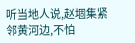听当地人说,赵堌集紧邻黄河边,不怕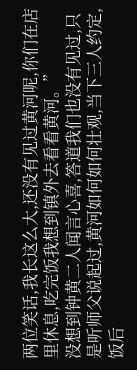两位笑话,我长这么大,还没有见过黄河呢,你们在店里休息,吃完饭我想到镇外去看看黄河。”
没想到钟黄二人闻言心喜,答道我们也没有见过,只是听师父说起过,黄河如何如何壮观,当下三人约定,饭后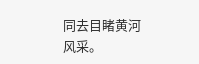同去目睹黄河风采。